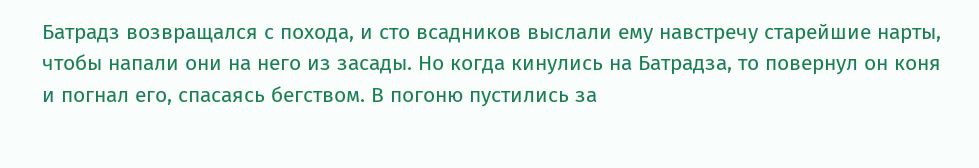Батрадз возвращался с похода, и сто всадников выслали ему навстречу старейшие нарты, чтобы напали они на него из засады. Но когда кинулись на Батрадза, то повернул он коня и погнал его, спасаясь бегством. В погоню пустились за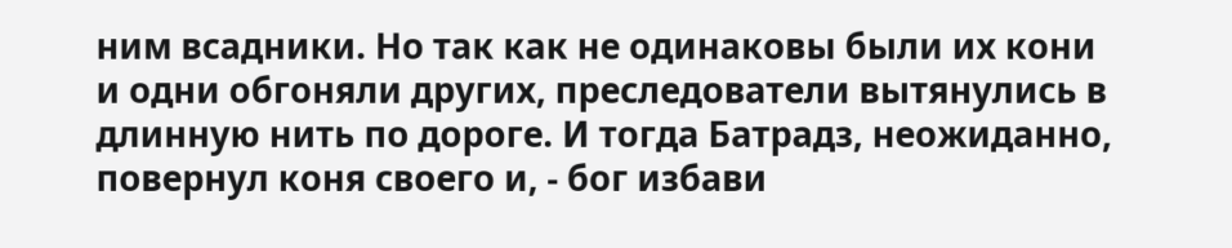ним всадники. Но так как не одинаковы были их кони и одни обгоняли других, преследователи вытянулись в длинную нить по дороге. И тогда Батрадз, неожиданно, повернул коня своего и, - бог избави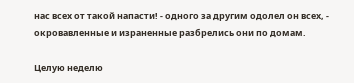нас всех от такой напасти! - одного за другим одолел он всех, - окровавленные и израненные разбрелись они по домам.

Целую неделю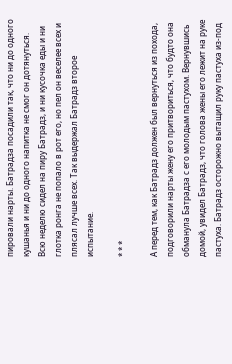пировали нарты. Батрадза посадили так, что ни до одного кушанья и ни до одного напитка не смог он дотянуться. Всю неделю сидел на пиру Батрадз, и ни кусочка еды и ни глотка ронга не попало в рот его, но пел он веселее всех и плясал лучше всех. Так выдержал Батрадз второе испытание.

* * *

А перед тем, как Батрадз должен был вернуться из похода, подговорили нарты жену его притвориться, что будто она обманула Батрадза с его молодым пастухом. Вернувшись домой, увидел Батрадз, что голова жены его лежит на руке пастуха. Батрадз осторожно вытащил руку пастуха из-под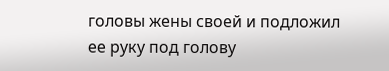головы жены своей и подложил ее руку под голову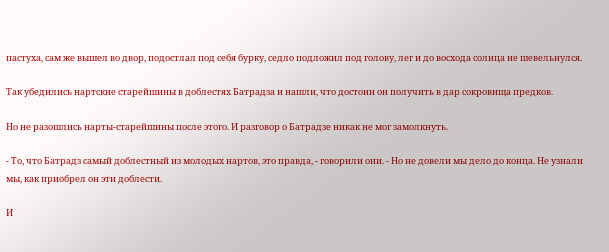пастуха, сам же вышел во двор, подостлал под себя бурку, седло подложил под голову, лег и до восхода солнца не шевельнулся.

Так убедились нартские старейшины в доблестях Батрадза и нашли, что достоин он получить в дар сокровища предков.

Но не разошлись нарты-старейшины после этого. И разговор о Батрадзе никак не мог замолкнуть.

- То, что Батрадз самый доблестный из молодых нартов, это правда, - говорили они. - Но не довели мы дело до конца. Не узнали мы, как приобрел он эти доблести.

И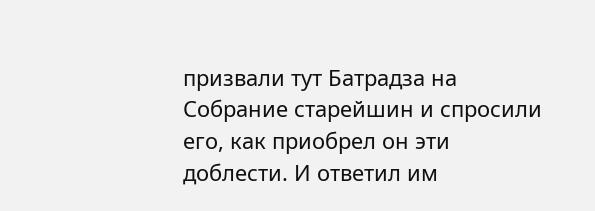призвали тут Батрадза на Собрание старейшин и спросили его, как приобрел он эти доблести. И ответил им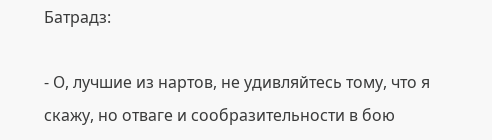Батрадз:

- О, лучшие из нартов, не удивляйтесь тому, что я скажу, но отваге и сообразительности в бою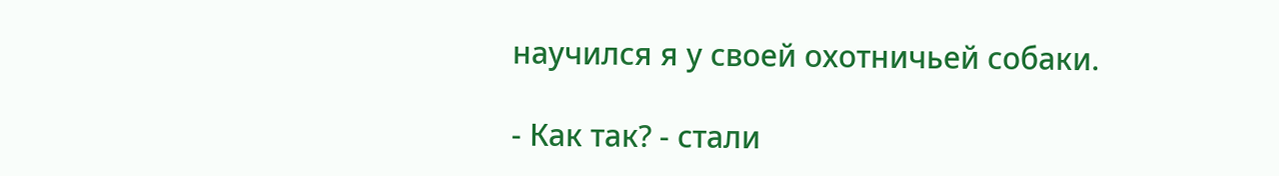научился я у своей охотничьей собаки.

- Как так? - стали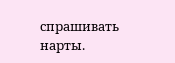спрашивать нарты.